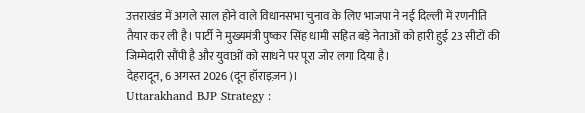उत्तराखंड में अगले साल होने वाले विधानसभा चुनाव के लिए भाजपा ने नई दिल्ली में रणनीति तैयार कर ली है। पार्टी ने मुख्यमंत्री पुष्कर सिंह धामी सहित बड़े नेताओं को हारी हुई 23 सीटों की जिम्मेदारी सौंपी है और युवाओं को साधने पर पूरा जोर लगा दिया है।
देहरादून, 6 अगस्त 2026 (दून हॉराइज़न)।
Uttarakhand BJP Strategy :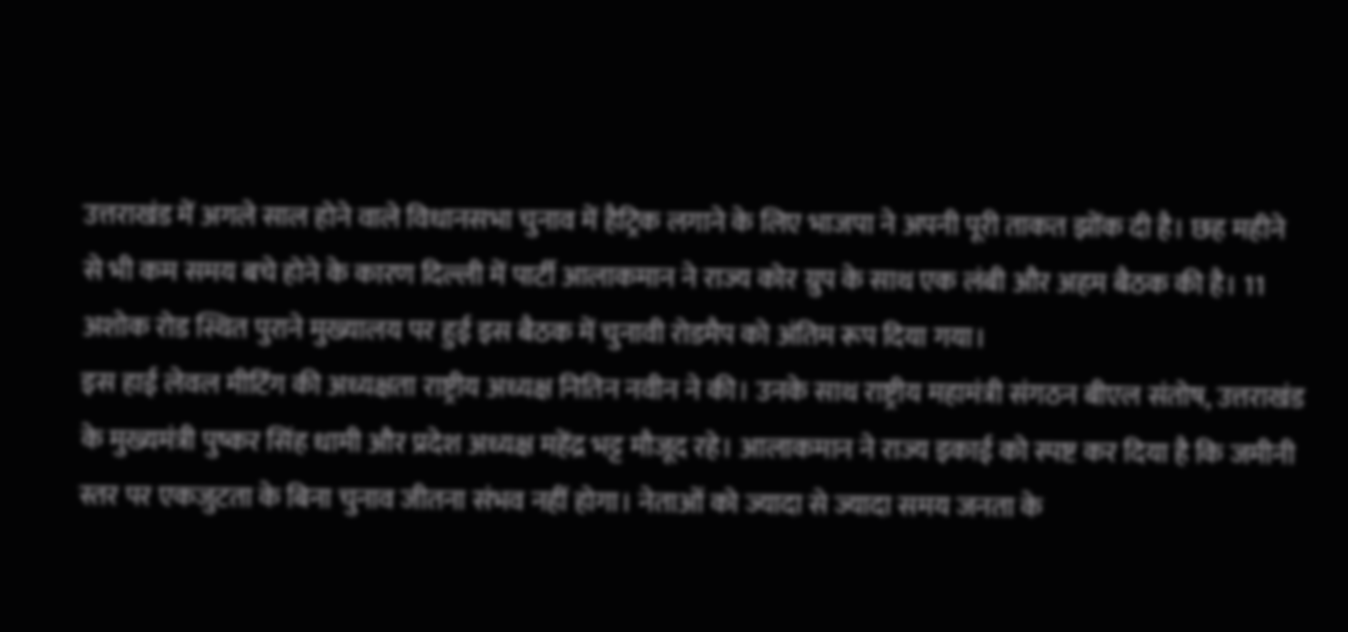उत्तराखंड में अगले साल होने वाले विधानसभा चुनाव में हैट्रिक लगाने के लिए भाजपा ने अपनी पूरी ताकत झोंक दी है। छह महीने से भी कम समय बचे होने के कारण दिल्ली में पार्टी आलाकमान ने राज्य कोर ग्रुप के साथ एक लंबी और अहम बैठक की है। 11 अशोक रोड स्थित पुराने मुख्यालय पर हुई इस बैठक में चुनावी रोडमैप को अंतिम रूप दिया गया।
इस हाई लेवल मीटिंग की अध्यक्षता राष्ट्रीय अध्यक्ष नितिन नवीन ने की। उनके साथ राष्ट्रीय महामंत्री संगठन बीएल संतोष, उत्तराखंड के मुख्यमंत्री पुष्कर सिंह धामी और प्रदेश अध्यक्ष महेंद्र भट्ट मौजूद रहे। आलाकमान ने राज्य इकाई को स्पष्ट कर दिया है कि जमीनी स्तर पर एकजुटता के बिना चुनाव जीतना संभव नहीं होगा। नेताओं को ज्यादा से ज्यादा समय जनता के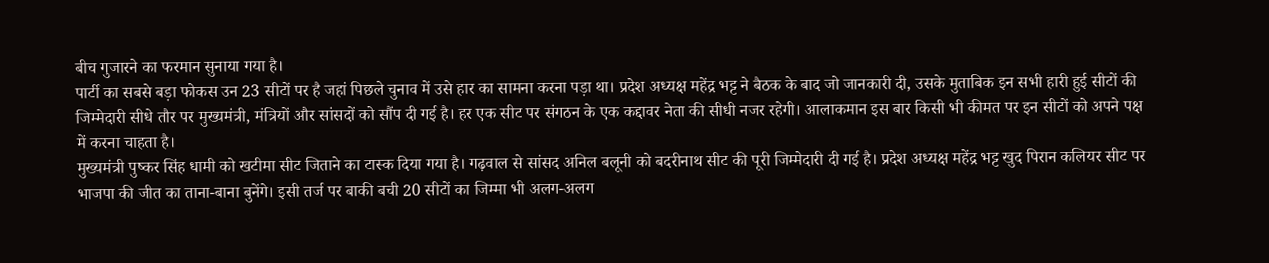बीच गुजारने का फरमान सुनाया गया है।
पार्टी का सबसे बड़ा फोकस उन 23 सीटों पर है जहां पिछले चुनाव में उसे हार का सामना करना पड़ा था। प्रदेश अध्यक्ष महेंद्र भट्ट ने बैठक के बाद जो जानकारी दी, उसके मुताबिक इन सभी हारी हुई सीटों की जिम्मेदारी सीधे तौर पर मुख्यमंत्री, मंत्रियों और सांसदों को सौंप दी गई है। हर एक सीट पर संगठन के एक कद्दावर नेता की सीधी नजर रहेगी। आलाकमान इस बार किसी भी कीमत पर इन सीटों को अपने पक्ष में करना चाहता है।
मुख्यमंत्री पुष्कर सिंह धामी को खटीमा सीट जिताने का टास्क दिया गया है। गढ़वाल से सांसद अनिल बलूनी को बदरीनाथ सीट की पूरी जिम्मेदारी दी गई है। प्रदेश अध्यक्ष महेंद्र भट्ट खुद पिरान कलियर सीट पर भाजपा की जीत का ताना-बाना बुनेंगे। इसी तर्ज पर बाकी बची 20 सीटों का जिम्मा भी अलग-अलग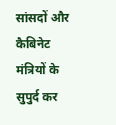सांसदों और कैबिनेट मंत्रियों के सुपुर्द कर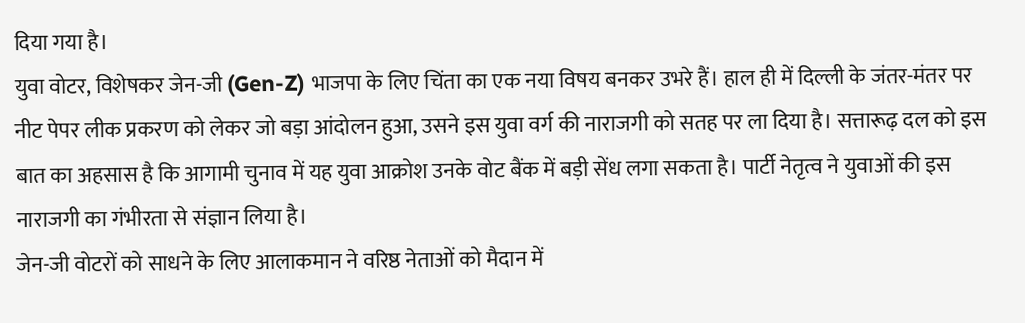दिया गया है।
युवा वोटर, विशेषकर जेन-जी (Gen-Z) भाजपा के लिए चिंता का एक नया विषय बनकर उभरे हैं। हाल ही में दिल्ली के जंतर-मंतर पर नीट पेपर लीक प्रकरण को लेकर जो बड़ा आंदोलन हुआ, उसने इस युवा वर्ग की नाराजगी को सतह पर ला दिया है। सत्तारूढ़ दल को इस बात का अहसास है कि आगामी चुनाव में यह युवा आक्रोश उनके वोट बैंक में बड़ी सेंध लगा सकता है। पार्टी नेतृत्व ने युवाओं की इस नाराजगी का गंभीरता से संज्ञान लिया है।
जेन-जी वोटरों को साधने के लिए आलाकमान ने वरिष्ठ नेताओं को मैदान में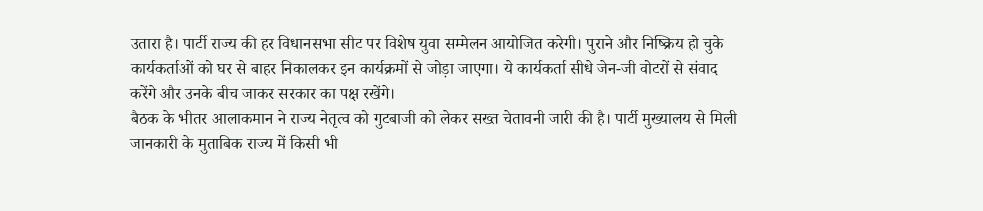उतारा है। पार्टी राज्य की हर विधानसभा सीट पर विशेष युवा सम्मेलन आयोजित करेगी। पुराने और निष्क्रिय हो चुके कार्यकर्ताओं को घर से बाहर निकालकर इन कार्यक्रमों से जोड़ा जाएगा। ये कार्यकर्ता सीधे जेन-जी वोटरों से संवाद करेंगे और उनके बीच जाकर सरकार का पक्ष रखेंगे।
बैठक के भीतर आलाकमान ने राज्य नेतृत्व को गुटबाजी को लेकर सख्त चेतावनी जारी की है। पार्टी मुख्यालय से मिली जानकारी के मुताबिक राज्य में किसी भी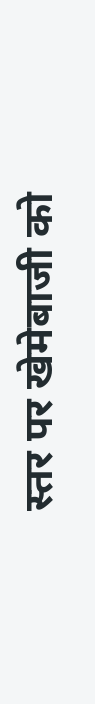स्तर पर खेमेबाजी को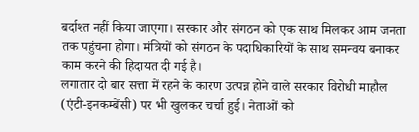बर्दाश्त नहीं किया जाएगा। सरकार और संगठन को एक साथ मिलकर आम जनता तक पहुंचना होगा। मंत्रियों को संगठन के पदाधिकारियों के साथ समन्वय बनाकर काम करने की हिदायत दी गई है।
लगातार दो बार सत्ता में रहने के कारण उत्पन्न होने वाले सरकार विरोधी माहौल (एंटी-इनकम्बेंसी) पर भी खुलकर चर्चा हुई। नेताओं को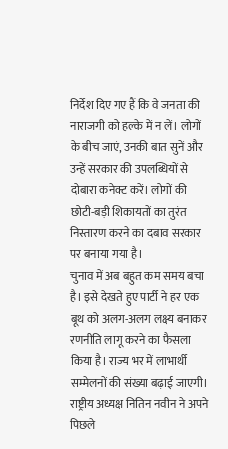निर्देश दिए गए हैं कि वे जनता की नाराजगी को हल्के में न लें। लोगों के बीच जाएं, उनकी बात सुनें और उन्हें सरकार की उपलब्धियों से दोबारा कनेक्ट करें। लोगों की छोटी-बड़ी शिकायतों का तुरंत निस्तारण करने का दबाव सरकार पर बनाया गया है।
चुनाव में अब बहुत कम समय बचा है। इसे देखते हुए पार्टी ने हर एक बूथ को अलग-अलग लक्ष्य बनाकर रणनीति लागू करने का फैसला किया है। राज्य भर में लाभार्थी सम्मेलनों की संख्या बढ़ाई जाएगी। राष्ट्रीय अध्यक्ष नितिन नवीन ने अपने पिछले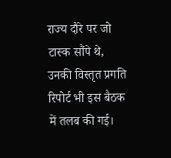राज्य दौरे पर जो टास्क सौंपे थे, उनकी विस्तृत प्रगति रिपोर्ट भी इस बैठक में तलब की गई।